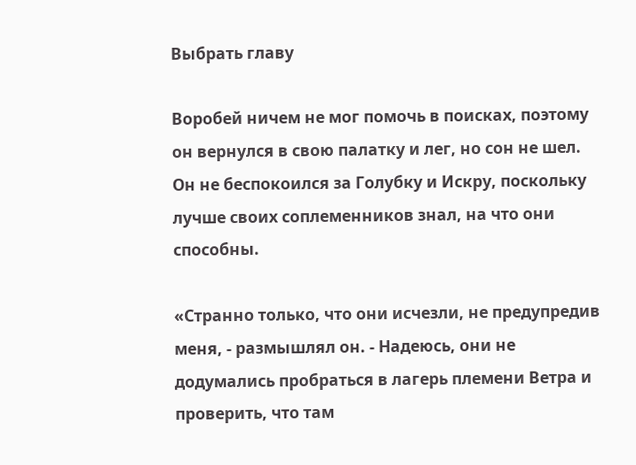Выбрать главу

Воробей ничем не мог помочь в поисках, поэтому он вернулся в свою палатку и лег, но сон не шел. Он не беспокоился за Голубку и Искру, поскольку лучше своих соплеменников знал, на что они способны.

«Странно только, что они исчезли, не предупредив меня, - размышлял он. - Надеюсь, они не додумались пробраться в лагерь племени Ветра и проверить, что там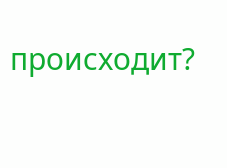происходит?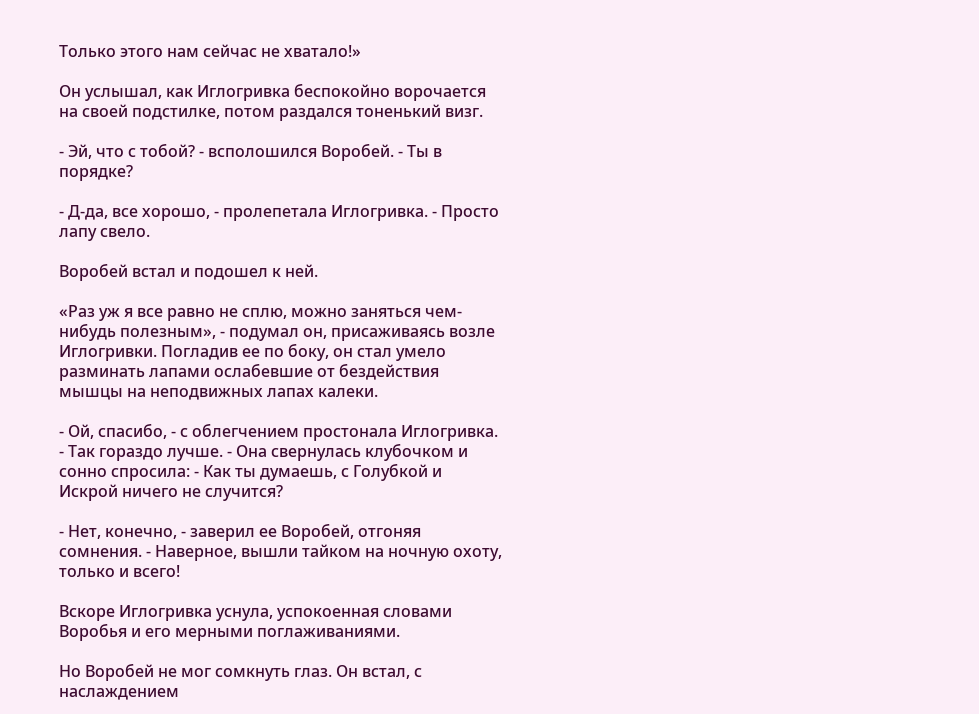Только этого нам сейчас не хватало!»

Он услышал, как Иглогривка беспокойно ворочается на своей подстилке, потом раздался тоненький визг.

- Эй, что с тобой? - всполошился Воробей. - Ты в порядке?

- Д-да, все хорошо, - пролепетала Иглогривка. - Просто лапу свело.

Воробей встал и подошел к ней.

«Раз уж я все равно не сплю, можно заняться чем-нибудь полезным», - подумал он, присаживаясь возле Иглогривки. Погладив ее по боку, он стал умело разминать лапами ослабевшие от бездействия мышцы на неподвижных лапах калеки.

- Ой, спасибо, - с облегчением простонала Иглогривка. - Так гораздо лучше. - Она свернулась клубочком и сонно спросила: - Как ты думаешь, с Голубкой и Искрой ничего не случится?

- Нет, конечно, - заверил ее Воробей, отгоняя сомнения. - Наверное, вышли тайком на ночную охоту, только и всего!

Вскоре Иглогривка уснула, успокоенная словами Воробья и его мерными поглаживаниями.

Но Воробей не мог сомкнуть глаз. Он встал, с наслаждением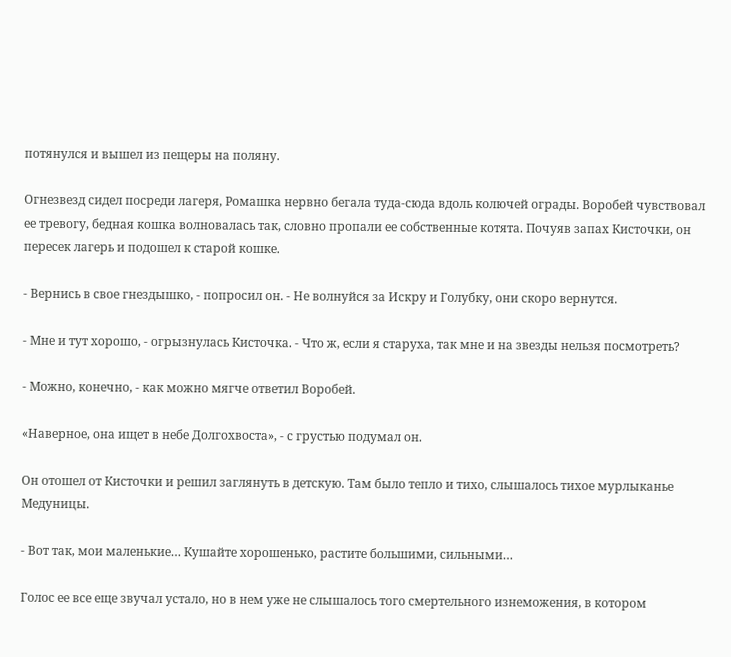потянулся и вышел из пещеры на поляну.

Огнезвезд сидел посреди лагеря, Ромашка нервно бегала туда-сюда вдоль колючей ограды. Воробей чувствовал ее тревогу, бедная кошка волновалась так, словно пропали ее собственные котята. Почуяв запах Кисточки, он пересек лагерь и подошел к старой кошке.

- Вернись в свое гнездышко, - попросил он. - Не волнуйся за Искру и Голубку, они скоро вернутся.

- Мне и тут хорошо, - огрызнулась Кисточка. - Что ж, если я старуха, так мне и на звезды нельзя посмотреть?

- Можно, конечно, - как можно мягче ответил Воробей.

«Наверное, она ищет в небе Долгохвоста», - с грустью подумал он.

Он отошел от Кисточки и решил заглянуть в детскую. Там было тепло и тихо, слышалось тихое мурлыканье Медуницы.

- Вот так, мои маленькие… Кушайте хорошенько, растите большими, сильными…

Голос ее все еще звучал устало, но в нем уже не слышалось того смертельного изнеможения, в котором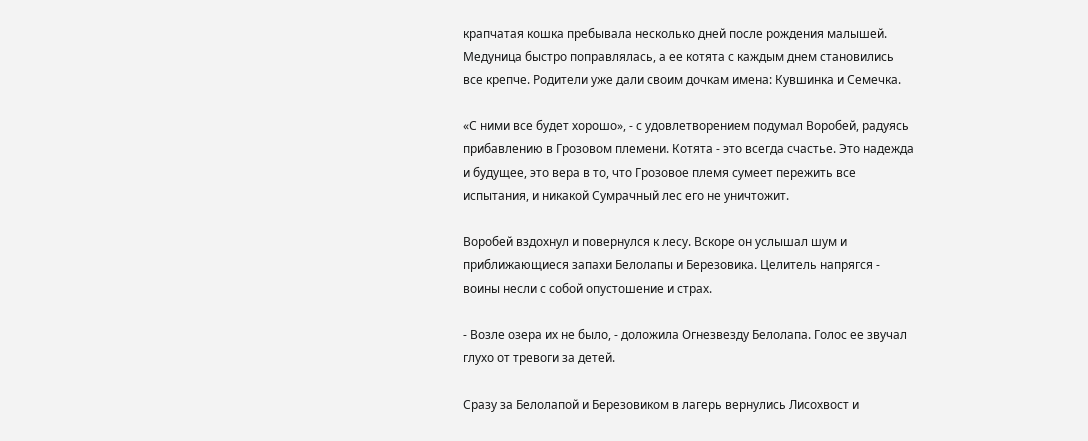крапчатая кошка пребывала несколько дней после рождения малышей. Медуница быстро поправлялась, а ее котята с каждым днем становились все крепче. Родители уже дали своим дочкам имена: Кувшинка и Семечка.

«С ними все будет хорошо», - с удовлетворением подумал Воробей, радуясь прибавлению в Грозовом племени. Котята - это всегда счастье. Это надежда и будущее, это вера в то, что Грозовое племя сумеет пережить все испытания, и никакой Сумрачный лес его не уничтожит.

Воробей вздохнул и повернулся к лесу. Вскоре он услышал шум и приближающиеся запахи Белолапы и Березовика. Целитель напрягся - воины несли с собой опустошение и страх.

- Возле озера их не было, - доложила Огнезвезду Белолапа. Голос ее звучал глухо от тревоги за детей.

Сразу за Белолапой и Березовиком в лагерь вернулись Лисохвост и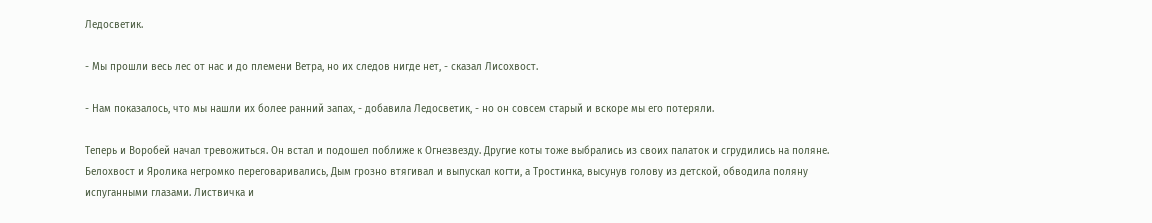Ледосветик.

- Мы прошли весь лес от нас и до племени Ветра, но их следов нигде нет, - сказал Лисохвост.

- Нам показалось, что мы нашли их более ранний запах, - добавила Ледосветик, - но он совсем старый и вскоре мы его потеряли.

Теперь и Воробей начал тревожиться. Он встал и подошел поближе к Огнезвезду. Другие коты тоже выбрались из своих палаток и сгрудились на поляне. Белохвост и Яролика негромко переговаривались, Дым грозно втягивал и выпускал когти, а Тростинка, высунув голову из детской, обводила поляну испуганными глазами. Листвичка и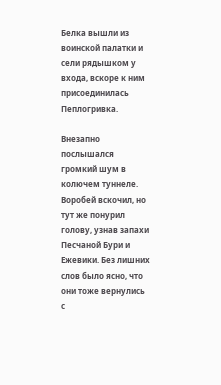Белка вышли из воинской палатки и сели рядышком у входа, вскоре к ним присоединилась Пеплогривка.

Внезапно послышался громкий шум в колючем туннеле. Воробей вскочил, но тут же понурил голову, узнав запахи Песчаной Бури и Ежевики. Без лишних слов было ясно, что они тоже вернулись с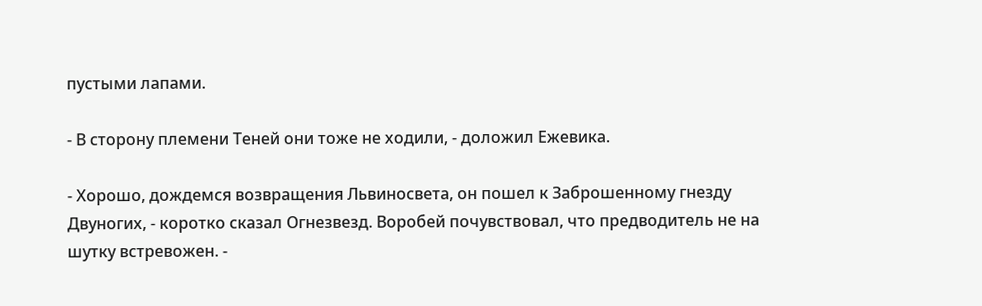пустыми лапами.

- В сторону племени Теней они тоже не ходили, - доложил Ежевика.

- Хорошо, дождемся возвращения Львиносвета, он пошел к Заброшенному гнезду Двуногих, - коротко сказал Огнезвезд. Воробей почувствовал, что предводитель не на шутку встревожен. -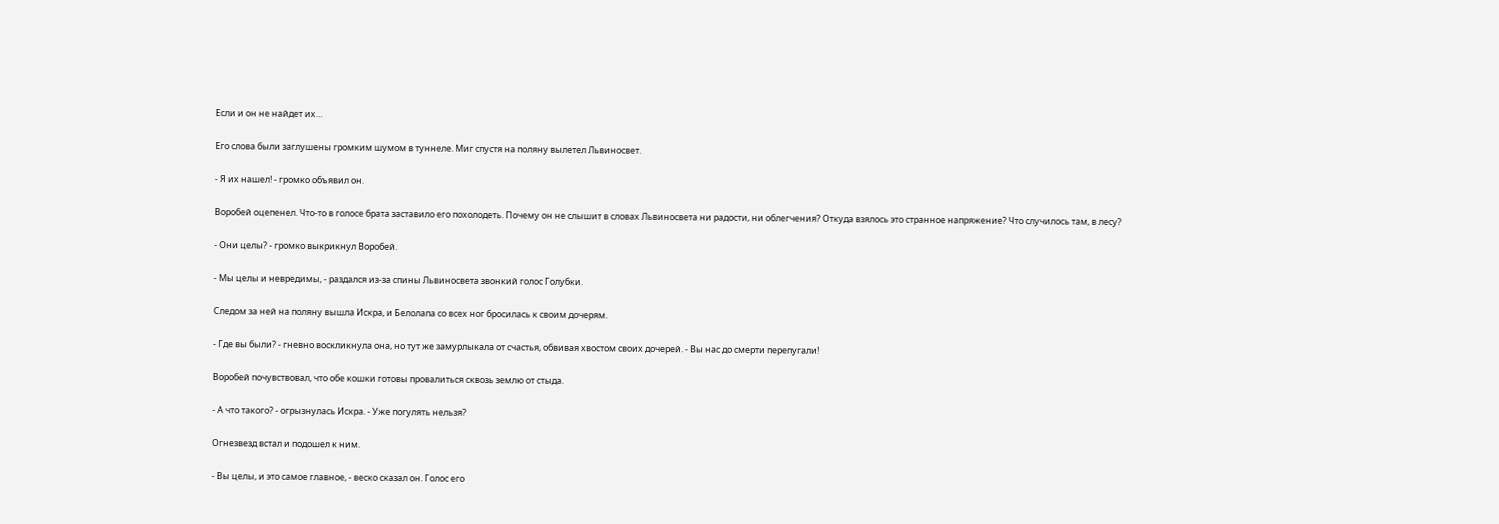Если и он не найдет их…

Его слова были заглушены громким шумом в туннеле. Миг спустя на поляну вылетел Львиносвет.

- Я их нашел! - громко объявил он.

Воробей оцепенел. Что-то в голосе брата заставило его похолодеть. Почему он не слышит в словах Львиносвета ни радости, ни облегчения? Откуда взялось это странное напряжение? Что случилось там, в лесу?

- Они целы? - громко выкрикнул Воробей.

- Мы целы и невредимы, - раздался из-за спины Львиносвета звонкий голос Голубки.

Следом за ней на поляну вышла Искра, и Белолапа со всех ног бросилась к своим дочерям.

- Где вы были? - гневно воскликнула она, но тут же замурлыкала от счастья, обвивая хвостом своих дочерей. - Вы нас до смерти перепугали!

Воробей почувствовал, что обе кошки готовы провалиться сквозь землю от стыда.

- А что такого? - огрызнулась Искра. - Уже погулять нельзя?

Огнезвезд встал и подошел к ним.

- Вы целы, и это самое главное, - веско сказал он. Голос его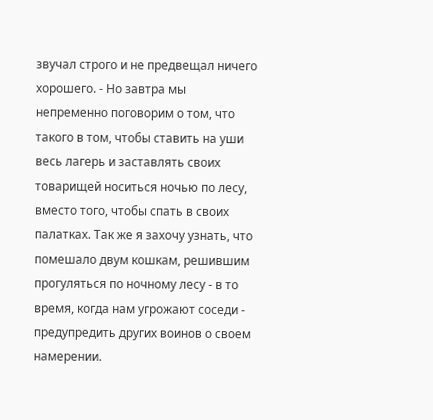звучал строго и не предвещал ничего хорошего. - Но завтра мы непременно поговорим о том, что такого в том, чтобы ставить на уши весь лагерь и заставлять своих товарищей носиться ночью по лесу, вместо того, чтобы спать в своих палатках. Так же я захочу узнать, что помешало двум кошкам, решившим прогуляться по ночному лесу - в то время, когда нам угрожают соседи - предупредить других воинов о своем намерении.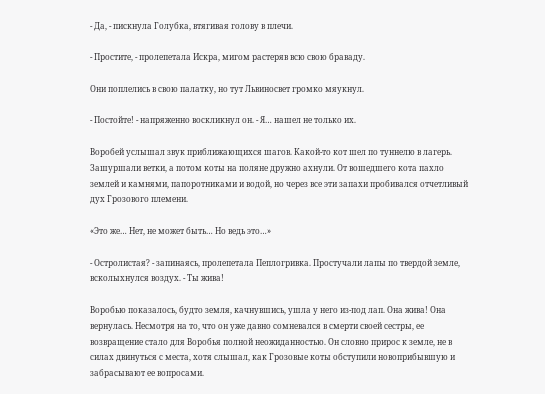- Да, - пискнула Голубка, втягивая голову в плечи.

- Простите, - пролепетала Искра, мигом растеряв всю свою браваду.

Они поплелись в свою палатку, но тут Львиносвет громко мяукнул.

- Постойте! - напряженно воскликнул он. - Я… нашел не только их.

Воробей услышал звук приближающихся шагов. Какой-то кот шел по туннелю в лагерь. Зашуршали ветки, а потом коты на поляне дружно ахнули. От вошедшего кота пахло землей и камнями, папоротниками и водой, но через все эти запахи пробивался отчетливый дух Грозового племени.

«Это же… Нет, не может быть… Но ведь это…»

- Остролистая? - запинаясь, пролепетала Пеплогривка. Простучали лапы по твердой земле, всколыхнулся воздух. - Ты жива!

Воробью показалось, будто земля, качнувшись, ушла у него из-под лап. Она жива! Она вернулась. Несмотря на то, что он уже давно сомневался в смерти своей сестры, ее возвращение стало для Воробья полной неожиданностью. Он словно прирос к земле, не в силах двинуться с места, хотя слышал, как Грозовые коты обступили новоприбывшую и забрасывают ее вопросами.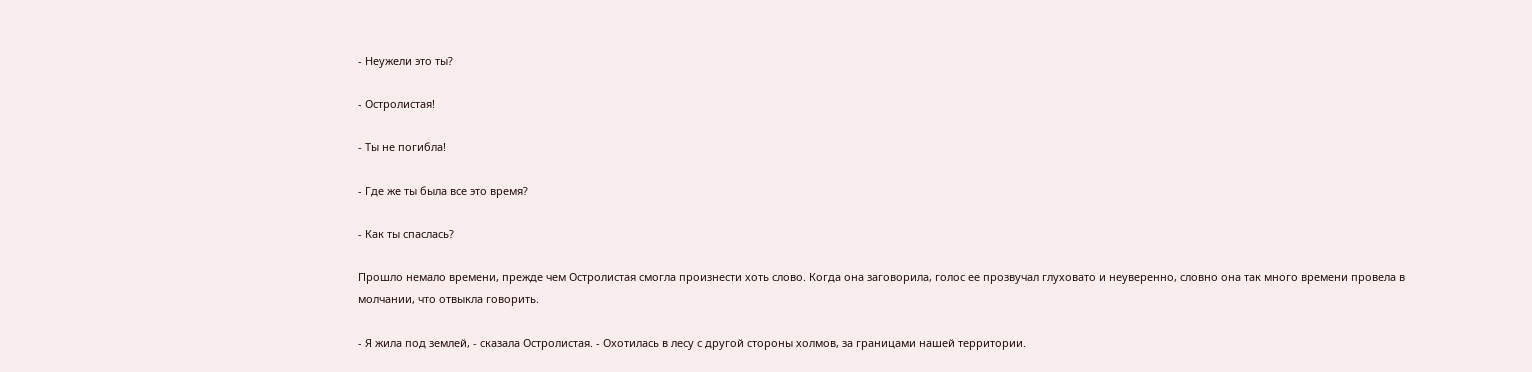- Неужели это ты?

- Остролистая!

- Ты не погибла!

- Где же ты была все это время?

- Как ты спаслась?

Прошло немало времени, прежде чем Остролистая смогла произнести хоть слово. Когда она заговорила, голос ее прозвучал глуховато и неуверенно, словно она так много времени провела в молчании, что отвыкла говорить.

- Я жила под землей, - сказала Остролистая. - Охотилась в лесу с другой стороны холмов, за границами нашей территории.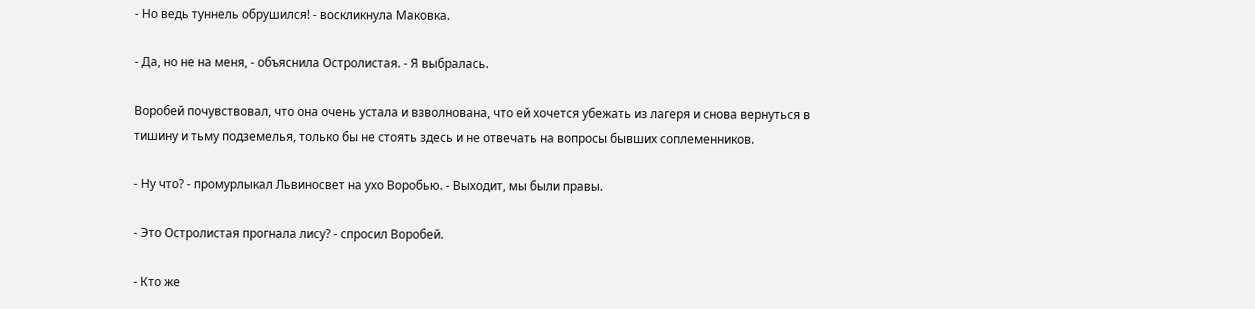- Но ведь туннель обрушился! - воскликнула Маковка.

- Да, но не на меня, - объяснила Остролистая. - Я выбралась.

Воробей почувствовал, что она очень устала и взволнована, что ей хочется убежать из лагеря и снова вернуться в тишину и тьму подземелья, только бы не стоять здесь и не отвечать на вопросы бывших соплеменников.

- Ну что? - промурлыкал Львиносвет на ухо Воробью. - Выходит, мы были правы.

- Это Остролистая прогнала лису? - спросил Воробей.

- Кто же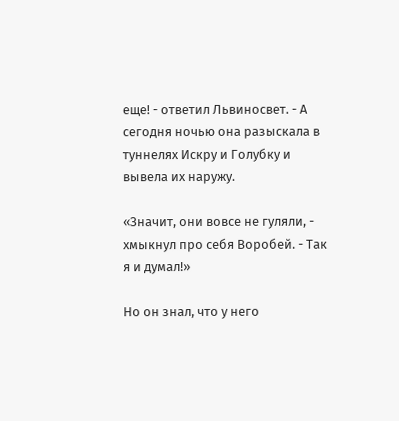еще! - ответил Львиносвет. - А сегодня ночью она разыскала в туннелях Искру и Голубку и вывела их наружу.

«Значит, они вовсе не гуляли, - хмыкнул про себя Воробей. - Так я и думал!»

Но он знал, что у него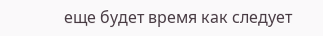еще будет время как следует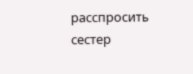расспросить сестер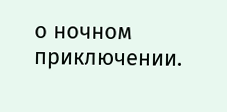о ночном приключении.